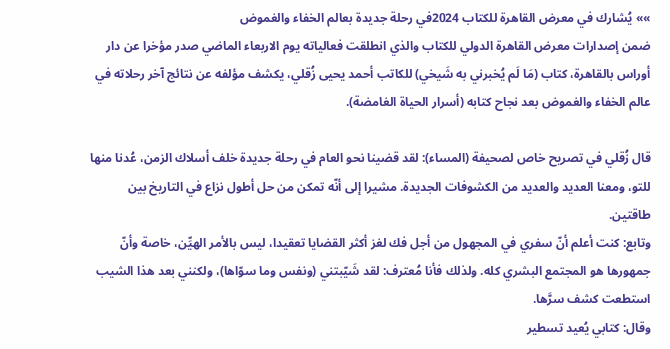»» يُشارك في معرض القاهرة للكتاب 2024في رحلة جديدة بعالم الخفاء والغموض
ضمن إصدارات معرض القاهرة الدولي للكتاب والذي انطلقت فعالياته يوم الاربعاء الماضي صدر مؤخرا عن دار أوراس بالقاهرة، كتاب (مَا لَم يُخبرني به شَيخي) للكاتب أحمد يحيى زُقلي، يكشف مؤلفه عن نتائج آخر رحلاته في عالم الخفاء والغموض بعد نجاح كتابه (أسرار الحياة الغامضة).

قال زُقلي في تصريح خاص لصحيفة (المساء): لقد قضينا نحو العام في رحلة جديدة خلف أسلاك الزمن، عُدنا منها للتو، ومعنا العديد والعديد من الكشوفات الجديدة. مشيرا إلى أنّه تمكن من حل أطول نزاع في التاريخ بين طاقتين.
وتابع: كنت أعلم أنّ سفري في المجهول من أجل فك لغز أكثر القضايا تعقيدا، ليس بالأمر الهيِّن، خاصة وأنّ جمهورها هو المجتمع البشري كله. ولذلك فأنا مُعترف: لقد شَيّبتني (ونفس وما سوّاها)، ولكنني بعد هذا الشيب استطعت كشف سرَّها.
وقال: كتابي يُعيد تسطير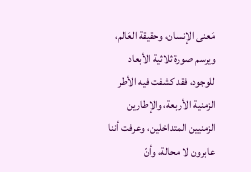مَعنى الإنسان، وحقيقة العَالم، ويرسم صورة ثلاثية الأبعاد للوجود، فقد كشفت فيه الأطر الزمنية الأربعة، والإطارين الزمنيين المتداخلين، وعرفت أننا عابرون لا محالة، وأنّ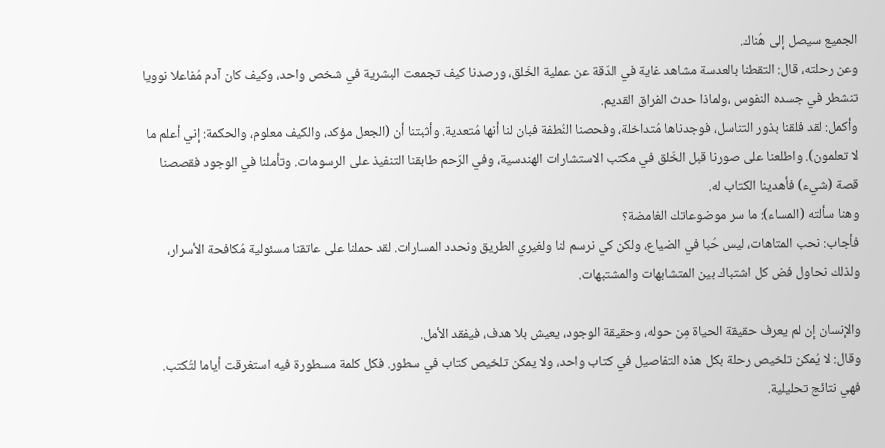الجميع سيصل إلى هُناك.
وعن رحلته، قال: التقطنا بالعدسة مشاهد غاية في الدّقة عن عملية الخَلق، ورصدنا كيف تجمعت البشرية في شخص واحد، وكيف كان آدم مُفاعلا نوويا تنشطر في جسده النفوس ،ولماذا حدث الفراق القديم.
وأكمل: لقد فلقنا بذور التناسل، فوجدناها مُتداخلة، وفحصنا النُطفة فبان لنا أنها مُتعدية. وأثبتنا أن (الجعل مؤكد، والكيف معلوم، والحكمة: إني أعلم ما لا تعلمون). واطلعنا على صورنا قبل الخَلق في مكتب الاستشارات الهندسية، وفي الرّحم طابقنا التنفيذ على الرسومات. وتأملنا في الوجود فقصصنا قصة (شيء) فأهدينا الكتاب له.
وهنا سألته (المساء): ما سر موضوعاتك الغامضة؟
فأجاب: نحب المتاهات، ليس حُبا في الضياع، ولكن كي نرسم لنا ولغيري الطريق ونحدد المسارات. لقد حملنا على عاتقنا مسئولية مُكافحة الأسرار، ولذلك نحاول فض كل اشتباك بين المتشابهات والمشتبهات.

والإنسان إن لم يعرف حقيقة الحياة مِن حوله، وحقيقة الوجود، يعيش بلا هدف، فيفقد الأمل.
وقال: لا يُمكن تلخيص رحلة بكل هذه التفاصيل في كتاب واحد، ولا يمكن تلخيص كتاب في سطور. فكل كلمة مسطورة فيه استغرقت أياما لتُكتب. فهي نتائج تحليلية.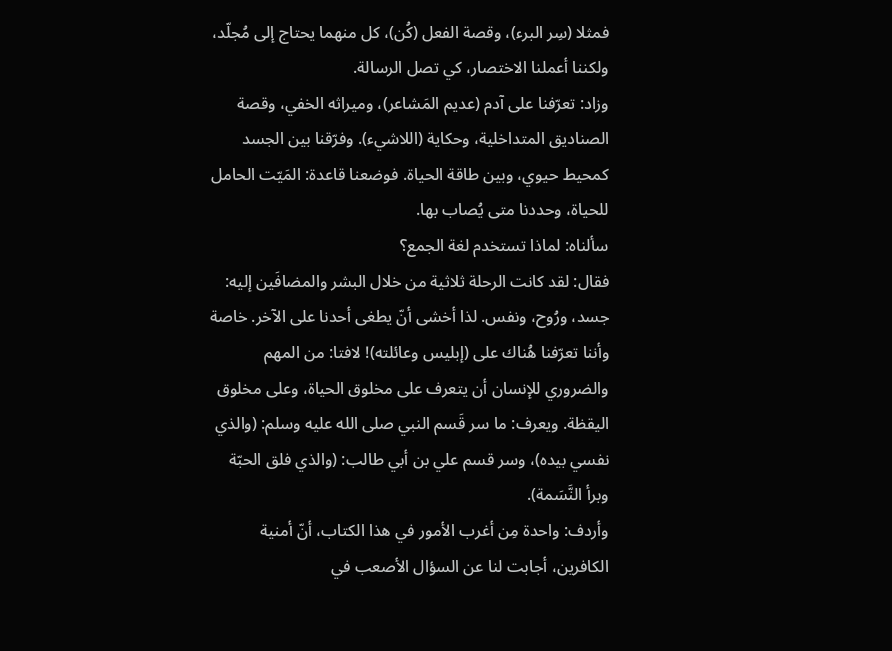فمثلا (سِر البرء)، وقصة الفعل (كُن)، كل منهما يحتاج إلى مُجلّد، ولكننا أعملنا الاختصار، كي تصل الرسالة.
وزاد: تعرّفنا على آدم (عديم المَشاعر)، وميراثه الخفي، وقصة الصناديق المتداخلية، وحكاية (اللاشيء). وفرّقنا بين الجسد كمحيط حيوي، وبين طاقة الحياة. فوضعنا قاعدة: المَيّت الحامل للحياة، وحددنا متى يُصاب بها.
سألناه: لماذا تستخدم لغة الجمع؟
فقال: لقد كانت الرحلة ثلاثية من خلال البشر والمضافَين إليه: جسد، ورُوح، ونفس. لذا أخشى أنّ يطغى أحدنا على الآخر. خاصة وأننا تعرّفنا هُناك على (إبليس وعائلته)! لافتا: من المهم والضروري للإنسان أن يتعرف على مخلوق الحياة، وعلى مخلوق اليقظة. ويعرف: ما سر قَسم النبي صلى الله عليه وسلم: (والذي نفسي بيده)، وسر قسم علي بن أبي طالب: (والذي فلق الحبّة وبرأ النَّسَمة).
وأردف: واحدة مِن أغرب الأمور في هذا الكتاب، أنّ أمنية الكافرين، أجابت لنا عن السؤال الأصعب في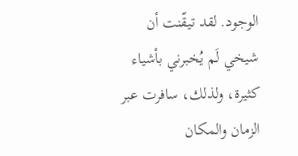الوجود. لقد تيقّنت أن شيخي لَم يُخبرني بأشياء كثيرة، ولذلك، سافرت عبر الزمان والمكان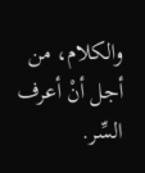والكلام، من أجل أنْ أعرف السِّر.